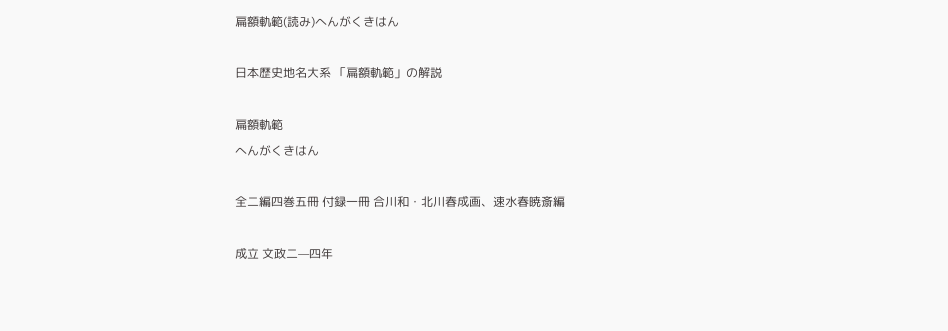扁額軌範(読み)へんがくきはん

日本歴史地名大系 「扁額軌範」の解説

扁額軌範
へんがくきはん

全二編四巻五冊 付録一冊 合川和・北川春成画、速水春暁斎編

成立 文政二—四年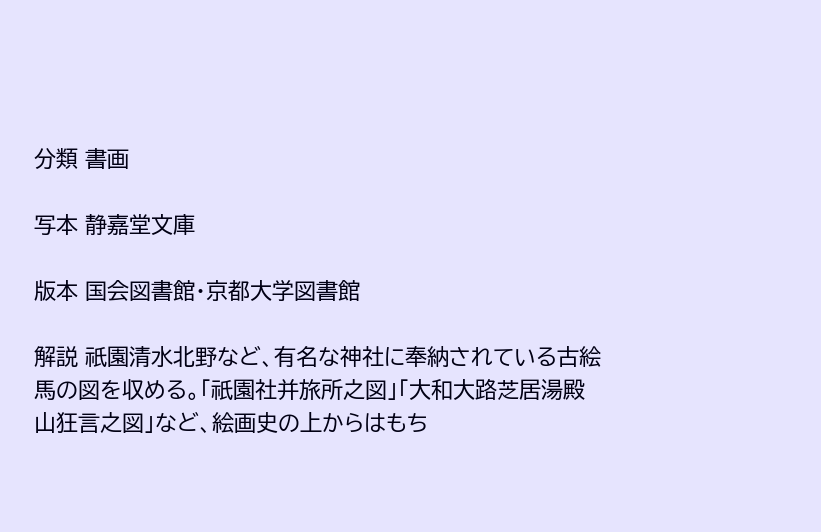分類 書画

写本 静嘉堂文庫

版本 国会図書館・京都大学図書館

解説 祇園清水北野など、有名な神社に奉納されている古絵馬の図を収める。「祇園社并旅所之図」「大和大路芝居湯殿山狂言之図」など、絵画史の上からはもち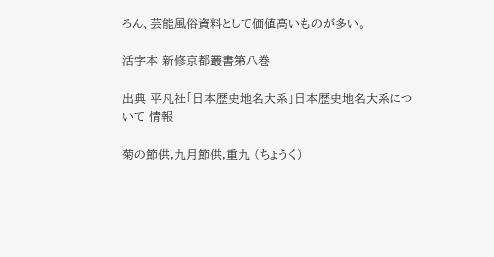ろん、芸能風俗資料として価値高いものが多い。

活字本 新修京都叢書第八巻

出典 平凡社「日本歴史地名大系」日本歴史地名大系について 情報

菊の節供,九月節供,重九 (ちょうく)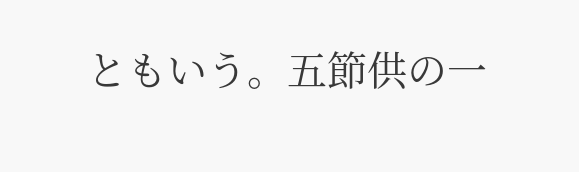ともいう。五節供の一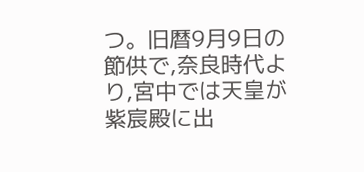つ。旧暦9月9日の節供で,奈良時代より,宮中では天皇が紫宸殿に出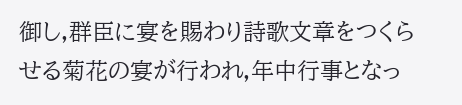御し,群臣に宴を賜わり詩歌文章をつくらせる菊花の宴が行われ,年中行事となっ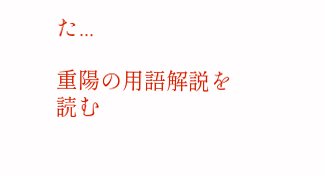た...

重陽の用語解説を読む